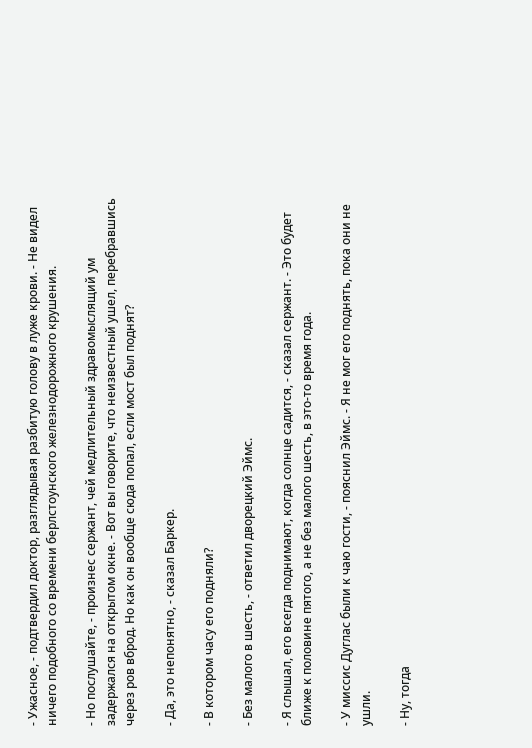- Ужасное, - подтвердил доктор, разглядывая разбитую голову в луже крови. - Не видел ничего подобного со времени берлстоунского железнодорожного крушения.

- Но послушайте, - произнес сержант, чей медлительный здравомыслящий ум задержался на открытом окне. - Вот вы говорите, что неизвестный ушел, перебравшись через ров вброд. Но как он вообще сюда попал, если мост был поднят?

- Да, это непонятно, - сказал Баркер.

- В котором часу его подняли?

- Без малого в шесть, - ответил дворецкий Эймс.

- Я слышал, его всегда поднимают, когда солнце садится, - сказал сержант. - Это будет ближе к половине пятого, а не без малого шесть, в это-то время года.

- У миссис Дуглас были к чаю гости, - пояснил Эймс. - Я не мог его поднять, пока они не ушли.

- Ну, тогда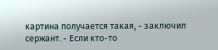картина получается такая, - заключил сержант. - Если кто-то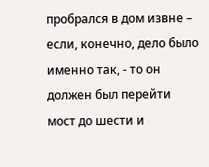пробрался в дом извне – если, конечно, дело было именно так, - то он должен был перейти мост до шести и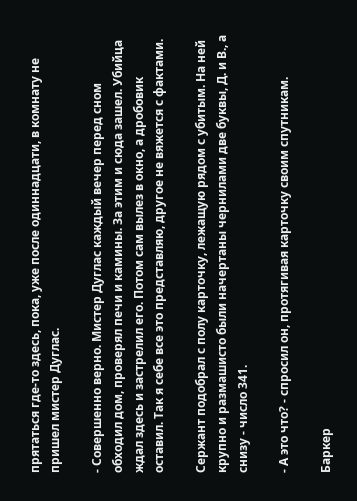прятаться где-то здесь, пока, уже после одиннадцати, в комнату не пришел мистер Дуглас.

- Совершенно верно. Мистер Дуглас каждый вечер перед сном обходил дом, проверял печи и камины. За этим и сюда зашел. Убийца ждал здесь и застрелил его. Потом сам вылез в окно, а дробовик оставил. Так я себе все это представляю, другое не вяжется с фактами.

Сержант подобрал с полу карточку, лежащую рядом с убитым. На ней крупно и размашисто были начертаны чернилами две буквы, Д. и В., а снизу - число 341.

- А это что? - спросил он, протягивая карточку своим спутникам.

Баркер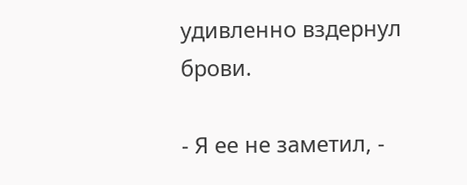удивленно вздернул брови.

- Я ее не заметил, -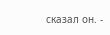сказал он. -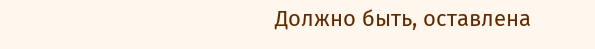Должно быть, оставлена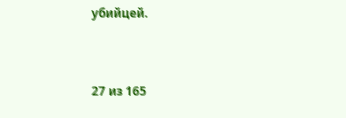убийцей.



27 из 165